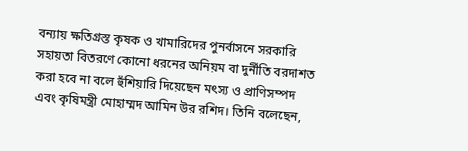বন্যায় ক্ষতিগ্রস্ত কৃষক ও খামারিদের পুনর্বাসনে সরকারি সহায়তা বিতরণে কোনো ধরনের অনিয়ম বা দুর্নীতি বরদাশত করা হবে না বলে হুঁশিয়ারি দিয়েছেন মৎস্য ও প্রাণিসম্পদ এবং কৃষিমন্ত্রী মোহাম্মদ আমিন উর রশিদ। তিনি বলেছেন,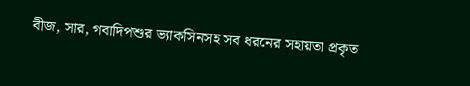বীজ, সার, গবাদিপশুর ভ্যাকসিনসহ সব ধরনের সহায়তা প্রকৃত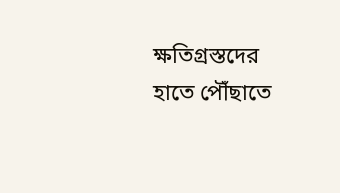ক্ষতিগ্রস্তদের হাতে পৌঁছাতে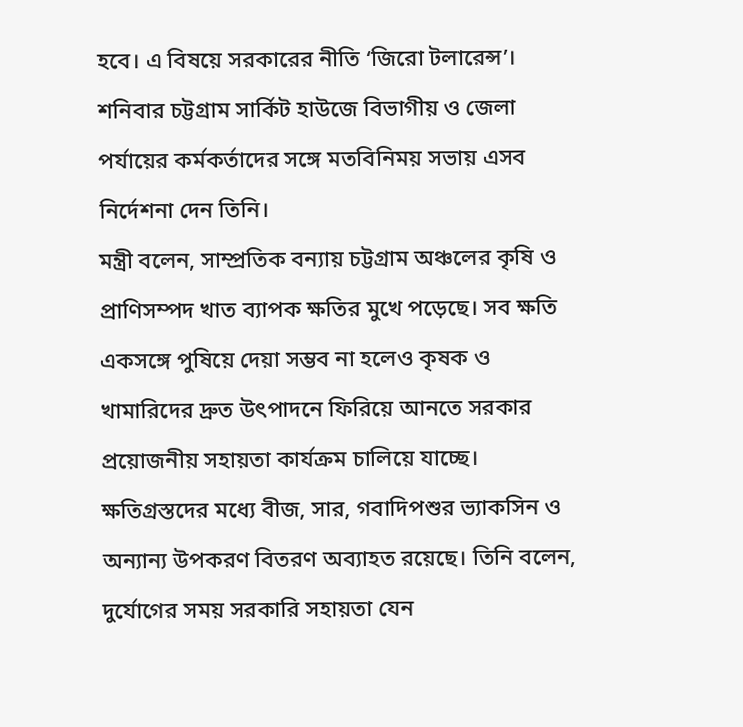হবে। এ বিষয়ে সরকারের নীতি ‘জিরো টলারেন্স’। শনিবার চট্টগ্রাম সার্কিট হাউজে বিভাগীয় ও জেলা পর্যায়ের কর্মকর্তাদের সঙ্গে মতবিনিময় সভায় এসব নির্দেশনা দেন তিনি।
মন্ত্রী বলেন, সাম্প্রতিক বন্যায় চট্টগ্রাম অঞ্চলের কৃষি ও প্রাণিসম্পদ খাত ব্যাপক ক্ষতির মুখে পড়েছে। সব ক্ষতি একসঙ্গে পুষিয়ে দেয়া সম্ভব না হলেও কৃষক ও খামারিদের দ্রুত উৎপাদনে ফিরিয়ে আনতে সরকার প্রয়োজনীয় সহায়তা কার্যক্রম চালিয়ে যাচ্ছে। ক্ষতিগ্রস্তদের মধ্যে বীজ, সার, গবাদিপশুর ভ্যাকসিন ও অন্যান্য উপকরণ বিতরণ অব্যাহত রয়েছে। তিনি বলেন, দুর্যোগের সময় সরকারি সহায়তা যেন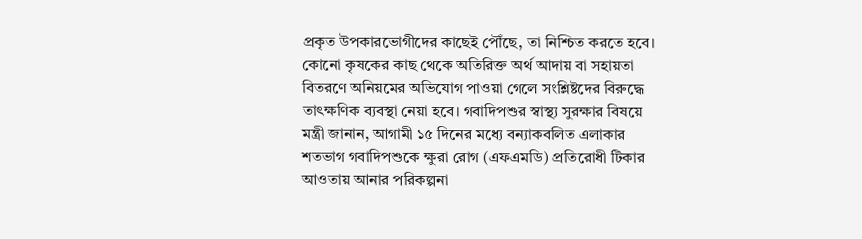প্রকৃত উপকারভোগীদের কাছেই পৌঁছে, তা নিশ্চিত করতে হবে। কোনো কৃষকের কাছ থেকে অতিরিক্ত অর্থ আদায় বা সহায়তা বিতরণে অনিয়মের অভিযোগ পাওয়া গেলে সংশ্লিষ্টদের বিরুদ্ধে তাৎক্ষণিক ব্যবস্থা নেয়া হবে। গবাদিপশুর স্বাস্থ্য সুরক্ষার বিষয়ে মন্ত্রী জানান, আগামী ১৫ দিনের মধ্যে বন্যাকবলিত এলাকার শতভাগ গবাদিপশুকে ক্ষুরা রোগ (এফএমডি) প্রতিরোধী টিকার আওতায় আনার পরিকল্পনা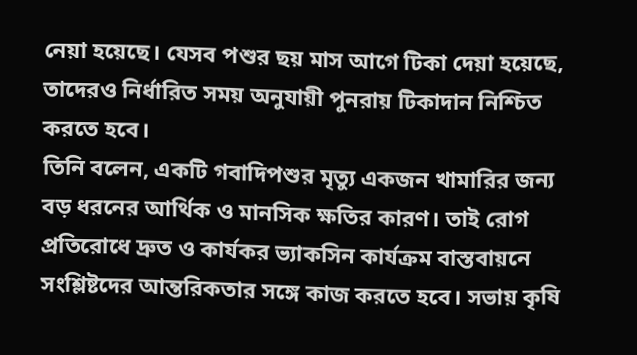নেয়া হয়েছে। যেসব পশুর ছয় মাস আগে টিকা দেয়া হয়েছে, তাদেরও নির্ধারিত সময় অনুযায়ী পুনরায় টিকাদান নিশ্চিত করতে হবে।
তিনি বলেন, একটি গবাদিপশুর মৃত্যু একজন খামারির জন্য বড় ধরনের আর্থিক ও মানসিক ক্ষতির কারণ। তাই রোগ প্রতিরোধে দ্রুত ও কার্যকর ভ্যাকসিন কার্যক্রম বাস্তবায়নে সংশ্লিষ্টদের আন্তরিকতার সঙ্গে কাজ করতে হবে। সভায় কৃষি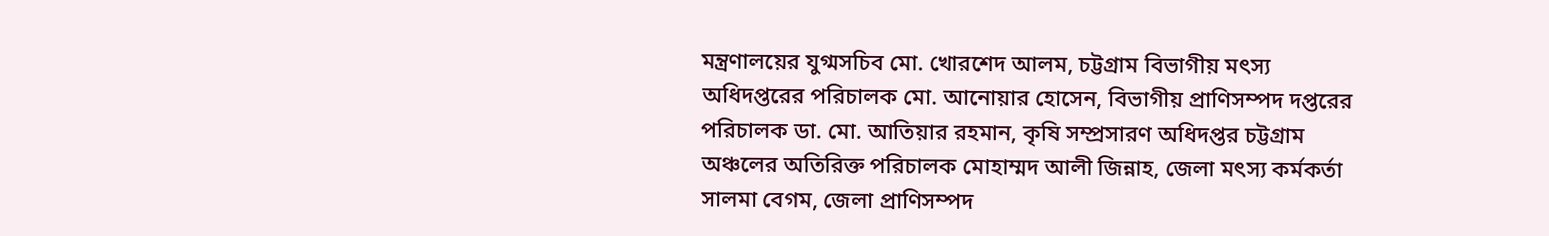মন্ত্রণালয়ের যুগ্মসচিব মো. খোরশেদ আলম, চট্টগ্রাম বিভাগীয় মৎস্য অধিদপ্তরের পরিচালক মো. আনোয়ার হোসেন, বিভাগীয় প্রাণিসম্পদ দপ্তরের পরিচালক ডা. মো. আতিয়ার রহমান, কৃষি সম্প্রসারণ অধিদপ্তর চট্টগ্রাম অঞ্চলের অতিরিক্ত পরিচালক মোহাম্মদ আলী জিন্নাহ, জেলা মৎস্য কর্মকর্তা সালমা বেগম, জেলা প্রাণিসম্পদ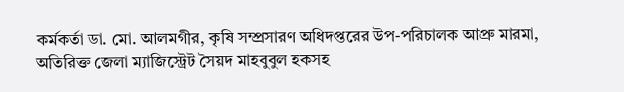কর্মকর্তা ডা. মো. আলমগীর, কৃষি সম্প্রসারণ অধিদপ্তরের উপ-পরিচালক আপ্রু মারমা, অতিরিক্ত জেলা ম্যাজিস্ট্রেট সৈয়দ মাহবুবুল হকসহ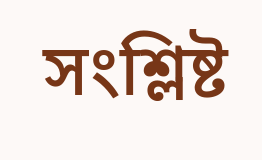সংশ্লিষ্ট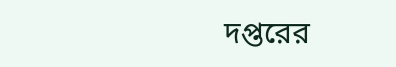দপ্তরের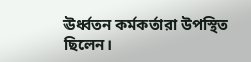ঊর্ধ্বতন কর্মকর্তারা উপস্থিত ছিলেন।